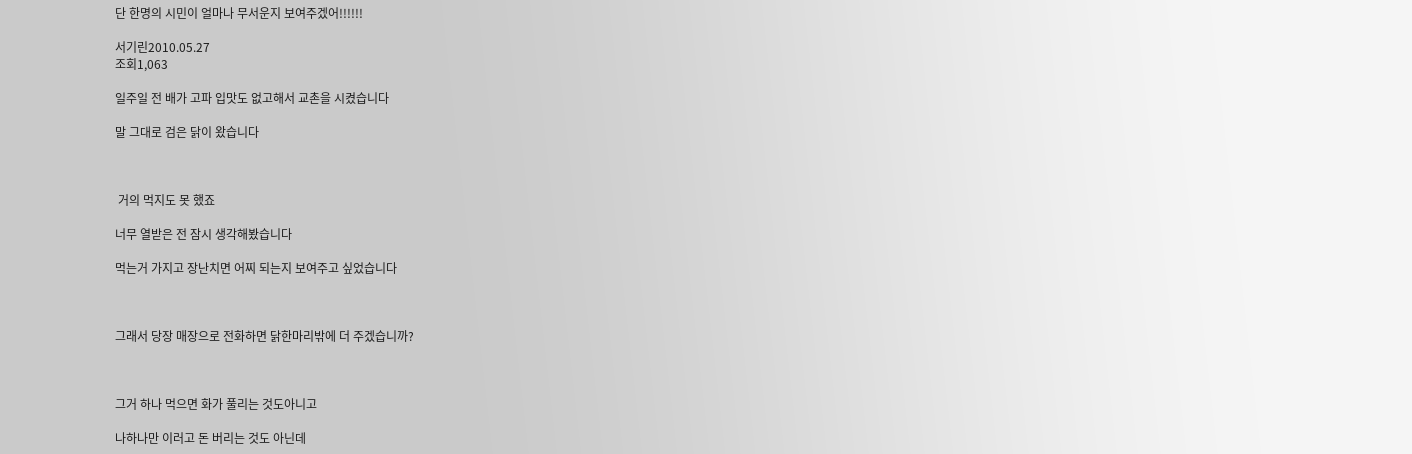단 한명의 시민이 얼마나 무서운지 보여주겠어!!!!!!

서기린2010.05.27
조회1,063

일주일 전 배가 고파 입맛도 없고해서 교촌을 시켰습니다

말 그대로 검은 닭이 왔습니다



 거의 먹지도 못 했죠

너무 열받은 전 잠시 생각해봤습니다

먹는거 가지고 장난치면 어찌 되는지 보여주고 싶었습니다



그래서 당장 매장으로 전화하면 닭한마리밖에 더 주겠습니까?



그거 하나 먹으면 화가 풀리는 것도아니고

나하나만 이러고 돈 버리는 것도 아닌데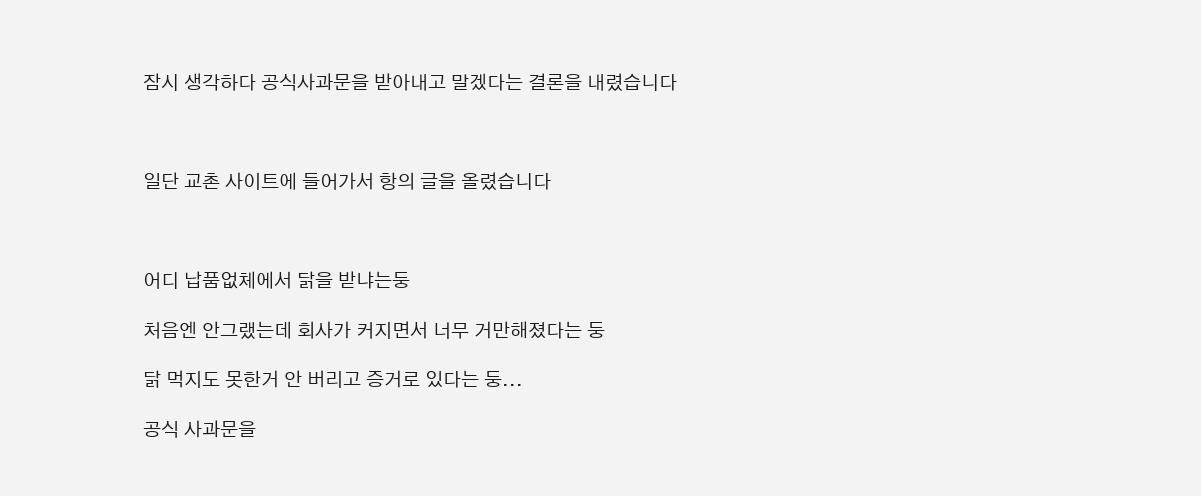잠시 생각하다 공식사과문을 받아내고 말겠다는 결론을 내렸습니다



일단 교촌 사이트에 들어가서 항의 글을 올렸습니다



어디 납품없체에서 닭을 받냐는둥

처음엔 안그랬는데 회사가 커지면서 너무 거만해졌다는 둥

닭 먹지도 못한거 안 버리고 증거로 있다는 둥...

공식 사과문을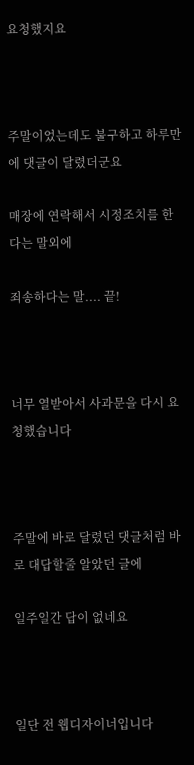요청했지요



주말이었는데도 불구하고 하루만에 댓글이 달렸더군요

매장에 연락해서 시정조치를 한다는 말외에

죄송하다는 말.... 끝!



너무 열받아서 사과문을 다시 요청했습니다



주말에 바로 달렸던 댓글처럼 바로 대답할줄 알았던 글에

일주일간 답이 없네요



일단 전 웹디자이너입니다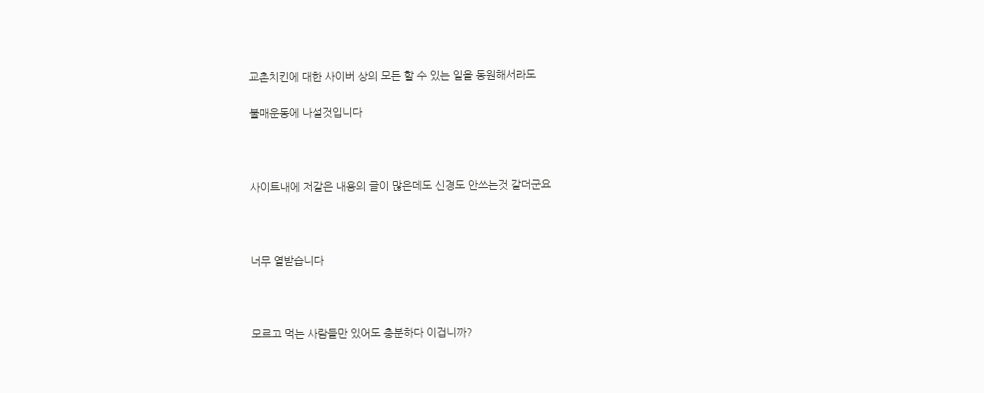교촌치킨에 대한 사이버 상의 모든 할 수 있는 일을 동원해서라도

불매운동에 나설것입니다



사이트내에 저같은 내용의 글이 많은데도 신경도 안쓰는것 같더군요



너무 열받습니다



모르고 먹는 사람들만 있어도 충분하다 이겁니까?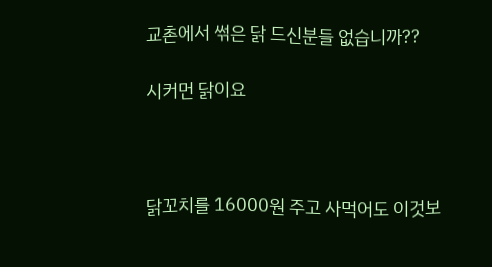교촌에서 썪은 닭 드신분들 없습니까??

시커먼 닭이요



닭꼬치를 16000원 주고 사먹어도 이것보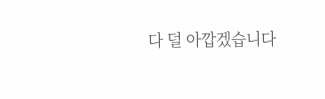다 덜 아깝겠습니다